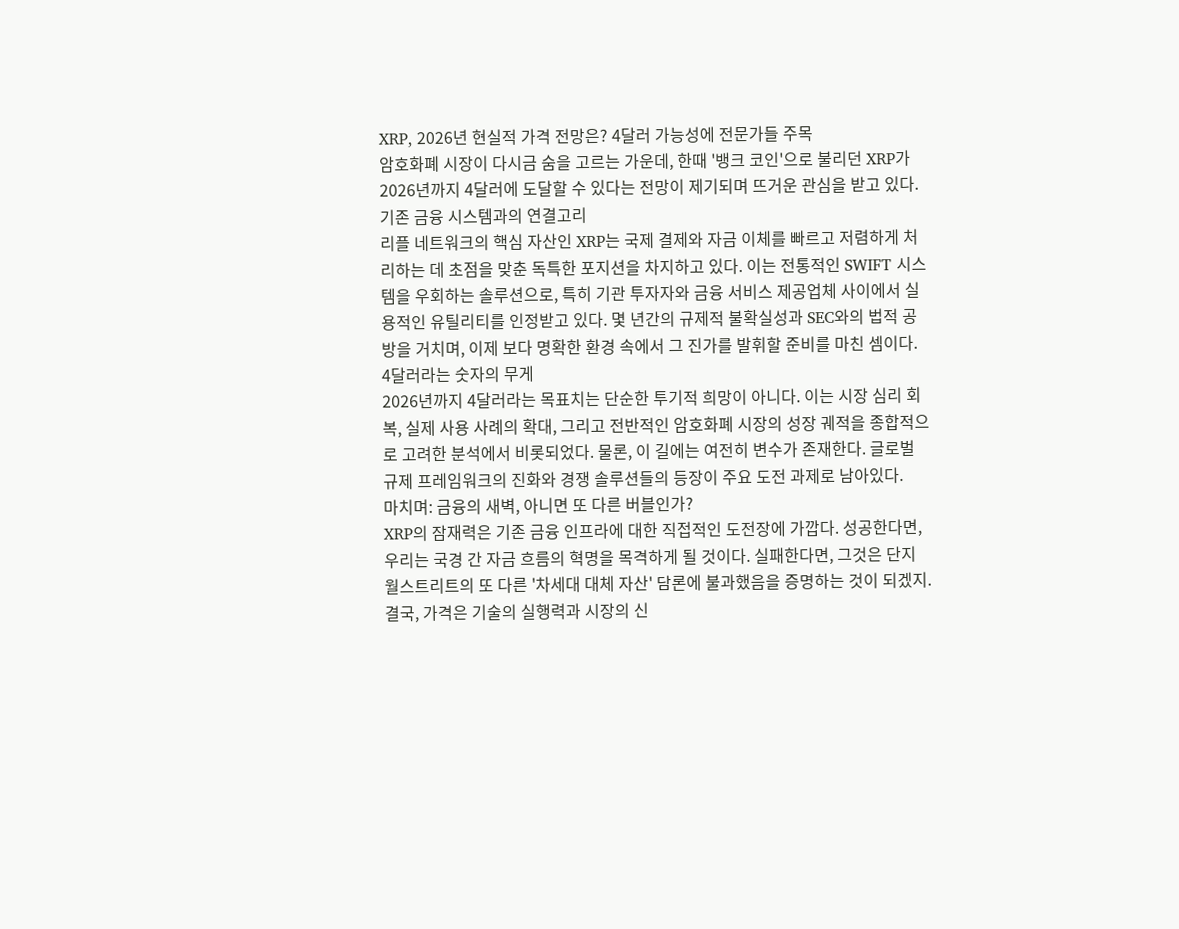XRP, 2026년 현실적 가격 전망은? 4달러 가능성에 전문가들 주목
암호화폐 시장이 다시금 숨을 고르는 가운데, 한때 '뱅크 코인'으로 불리던 XRP가 2026년까지 4달러에 도달할 수 있다는 전망이 제기되며 뜨거운 관심을 받고 있다.
기존 금융 시스템과의 연결고리
리플 네트워크의 핵심 자산인 XRP는 국제 결제와 자금 이체를 빠르고 저렴하게 처리하는 데 초점을 맞춘 독특한 포지션을 차지하고 있다. 이는 전통적인 SWIFT 시스템을 우회하는 솔루션으로, 특히 기관 투자자와 금융 서비스 제공업체 사이에서 실용적인 유틸리티를 인정받고 있다. 몇 년간의 규제적 불확실성과 SEC와의 법적 공방을 거치며, 이제 보다 명확한 환경 속에서 그 진가를 발휘할 준비를 마친 셈이다.
4달러라는 숫자의 무게
2026년까지 4달러라는 목표치는 단순한 투기적 희망이 아니다. 이는 시장 심리 회복, 실제 사용 사례의 확대, 그리고 전반적인 암호화폐 시장의 성장 궤적을 종합적으로 고려한 분석에서 비롯되었다. 물론, 이 길에는 여전히 변수가 존재한다. 글로벌 규제 프레임워크의 진화와 경쟁 솔루션들의 등장이 주요 도전 과제로 남아있다.
마치며: 금융의 새벽, 아니면 또 다른 버블인가?
XRP의 잠재력은 기존 금융 인프라에 대한 직접적인 도전장에 가깝다. 성공한다면, 우리는 국경 간 자금 흐름의 혁명을 목격하게 될 것이다. 실패한다면, 그것은 단지 월스트리트의 또 다른 '차세대 대체 자산' 담론에 불과했음을 증명하는 것이 되겠지. 결국, 가격은 기술의 실행력과 시장의 신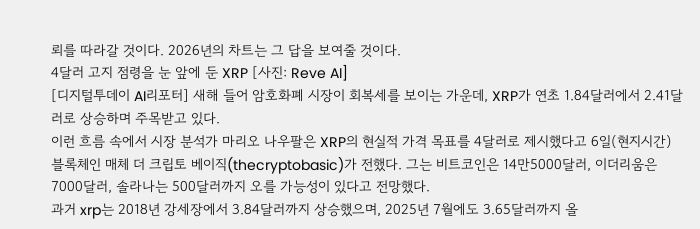뢰를 따라갈 것이다. 2026년의 차트는 그 답을 보여줄 것이다.
4달러 고지 점령을 눈 앞에 둔 XRP [사진: Reve AI]
[디지털투데이 AI리포터] 새해 들어 암호화폐 시장이 회복세를 보이는 가운데, XRP가 연초 1.84달러에서 2.41달러로 상승하며 주목받고 있다.
이런 흐름 속에서 시장 분석가 마리오 나우팔은 XRP의 현실적 가격 목표를 4달러로 제시했다고 6일(현지시간) 블록체인 매체 더 크립토 베이직(thecryptobasic)가 전했다. 그는 비트코인은 14만5000달러, 이더리움은 7000달러, 솔라나는 500달러까지 오를 가능성이 있다고 전망했다.
과거 xrp는 2018년 강세장에서 3.84달러까지 상승했으며, 2025년 7월에도 3.65달러까지 올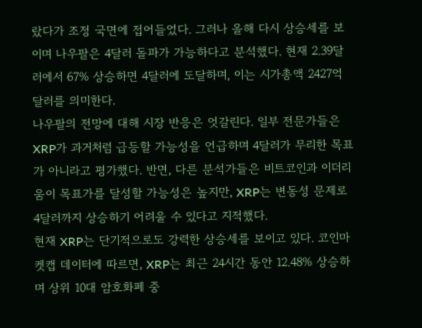랐다가 조정 국면에 접어들었다. 그러나 올해 다시 상승세를 보이며 나우팔은 4달러 돌파가 가능하다고 분석했다. 현재 2.39달러에서 67% 상승하면 4달러에 도달하며, 이는 시가총액 2427억달러를 의미한다.
나우팔의 전망에 대해 시장 반응은 엇갈린다. 일부 전문가들은 XRP가 과거처럼 급등할 가능성을 언급하며 4달러가 무리한 목표가 아니라고 평가했다. 반면, 다른 분석가들은 비트코인과 이더리움이 목표가를 달성할 가능성은 높지만, XRP는 변동성 문제로 4달러까지 상승하기 어려울 수 있다고 지적했다.
현재 XRP는 단기적으로도 강력한 상승세를 보이고 있다. 코인마켓캡 데이터에 따르면, XRP는 최근 24시간 동안 12.48% 상승하며 상위 10대 암호화폐 중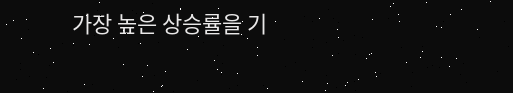가장 높은 상승률을 기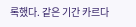록했다. 같은 기간 카르다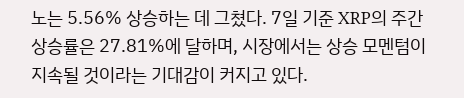노는 5.56% 상승하는 데 그쳤다. 7일 기준 XRP의 주간 상승률은 27.81%에 달하며, 시장에서는 상승 모멘텀이 지속될 것이라는 기대감이 커지고 있다.